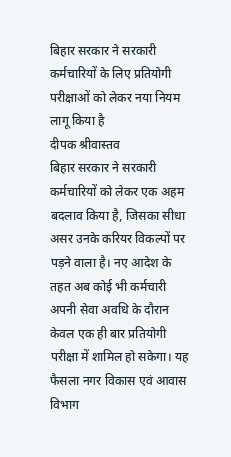बिहार सरकार ने सरकारी कर्मचारियों के लिए प्रतियोगी परीक्षाओं को लेकर नया नियम लागू किया है
दीपक श्रीवास्तव
बिहार सरकार ने सरकारी कर्मचारियों को लेकर एक अहम बदलाव किया है, जिसका सीधा असर उनके करियर विकल्पों पर पड़ने वाला है। नए आदेश के तहत अब कोई भी कर्मचारी अपनी सेवा अवधि के दौरान केवल एक ही बार प्रतियोगी परीक्षा में शामिल हो सकेगा। यह फैसला नगर विकास एवं आवास विभाग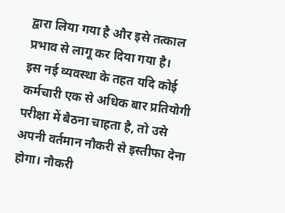द्वारा लिया गया है और इसे तत्काल प्रभाव से लागू कर दिया गया है।
इस नई व्यवस्था के तहत यदि कोई कर्मचारी एक से अधिक बार प्रतियोगी परीक्षा में बैठना चाहता है, तो उसे अपनी वर्तमान नौकरी से इस्तीफा देना होगा। नौकरी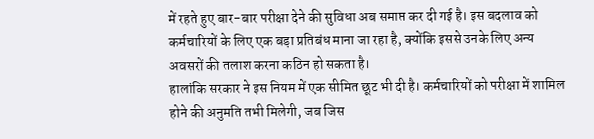में रहते हुए बार-बार परीक्षा देने की सुविधा अब समाप्त कर दी गई है। इस बदलाव को कर्मचारियों के लिए एक बड़ा प्रतिबंध माना जा रहा है, क्योंकि इससे उनके लिए अन्य अवसरों की तलाश करना कठिन हो सकता है।
हालांकि सरकार ने इस नियम में एक सीमित छूट भी दी है। कर्मचारियों को परीक्षा में शामिल होने की अनुमति तभी मिलेगी, जब जिस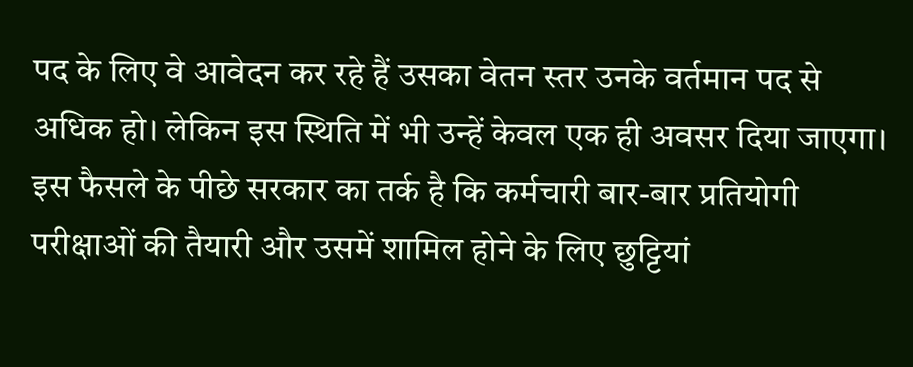पद के लिए वे आवेदन कर रहे हैं उसका वेतन स्तर उनके वर्तमान पद से अधिक हो। लेकिन इस स्थिति में भी उन्हें केवल एक ही अवसर दिया जाएगा।
इस फैसले के पीछे सरकार का तर्क है कि कर्मचारी बार-बार प्रतियोगी परीक्षाओं की तैयारी और उसमें शामिल होने के लिए छुट्टियां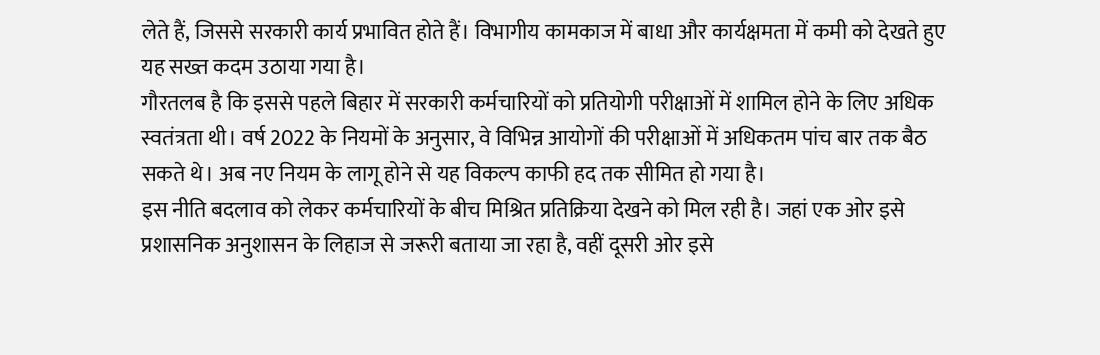लेते हैं, जिससे सरकारी कार्य प्रभावित होते हैं। विभागीय कामकाज में बाधा और कार्यक्षमता में कमी को देखते हुए यह सख्त कदम उठाया गया है।
गौरतलब है कि इससे पहले बिहार में सरकारी कर्मचारियों को प्रतियोगी परीक्षाओं में शामिल होने के लिए अधिक स्वतंत्रता थी। वर्ष 2022 के नियमों के अनुसार, वे विभिन्न आयोगों की परीक्षाओं में अधिकतम पांच बार तक बैठ सकते थे। अब नए नियम के लागू होने से यह विकल्प काफी हद तक सीमित हो गया है।
इस नीति बदलाव को लेकर कर्मचारियों के बीच मिश्रित प्रतिक्रिया देखने को मिल रही है। जहां एक ओर इसे प्रशासनिक अनुशासन के लिहाज से जरूरी बताया जा रहा है, वहीं दूसरी ओर इसे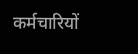कर्मचारियों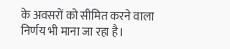के अवसरों को सीमित करने वाला निर्णय भी माना जा रहा है।